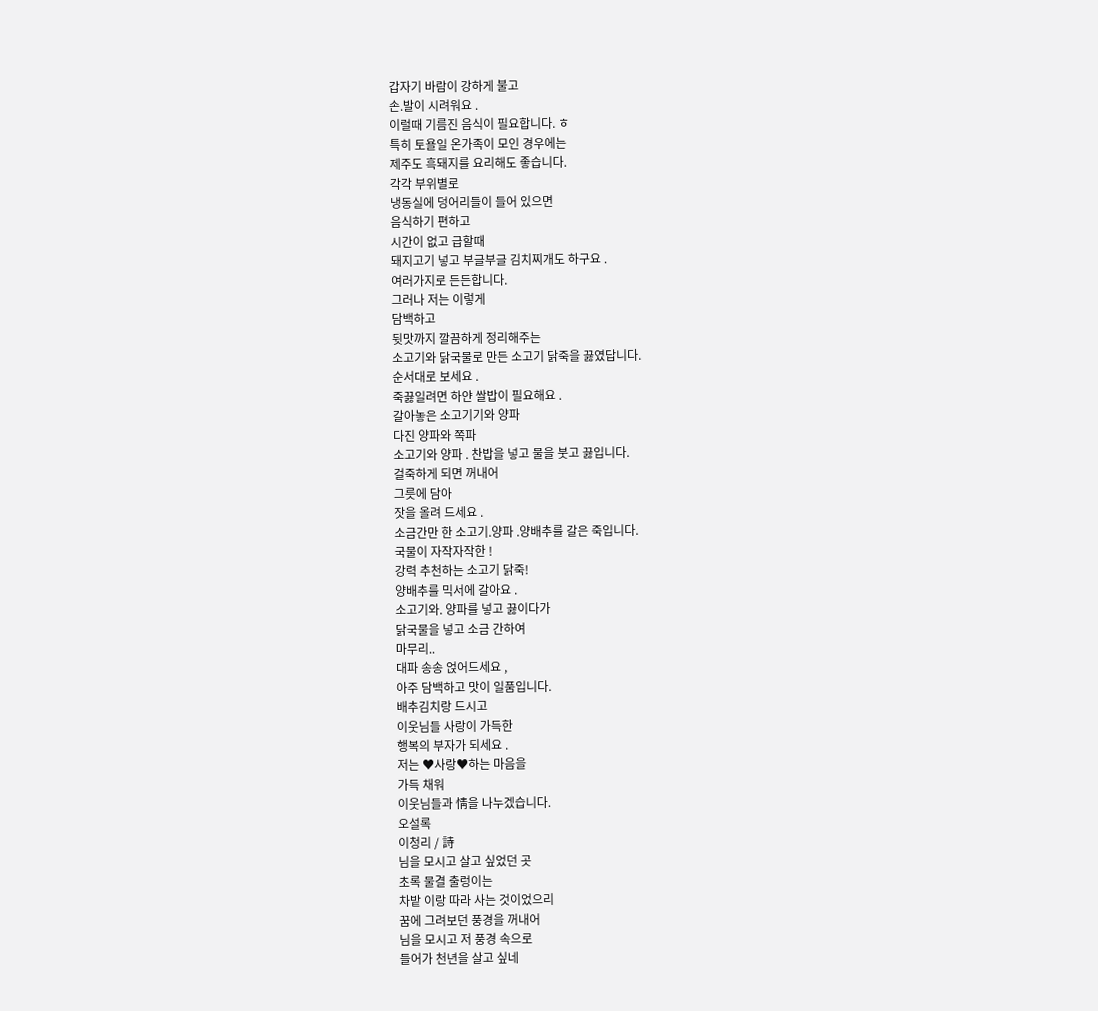갑자기 바람이 강하게 불고
손.발이 시려워요 .
이럴때 기름진 음식이 필요합니다. ㅎ
특히 토욜일 온가족이 모인 경우에는
제주도 흑돼지를 요리해도 좋습니다.
각각 부위별로
냉동실에 덩어리들이 들어 있으면
음식하기 편하고
시간이 없고 급할때
돼지고기 넣고 부글부글 김치찌개도 하구요 .
여러가지로 든든합니다.
그러나 저는 이렇게
담백하고
뒷맛까지 깔끔하게 정리해주는
소고기와 닭국물로 만든 소고기 닭죽을 끓였답니다.
순서대로 보세요 .
죽끓일려면 하얀 쌀밥이 필요해요 .
갈아놓은 소고기기와 양파
다진 양파와 쪽파
소고기와 양파 . 찬밥을 넣고 물을 붓고 끓입니다.
걸죽하게 되면 꺼내어
그릇에 담아
잣을 올려 드세요 .
소금간만 한 소고기.양파 .양배추를 갈은 죽입니다.
국물이 자작자작한 !
강력 추천하는 소고기 닭죽!
양배추를 믹서에 갈아요 .
소고기와. 양파를 넣고 끓이다가
닭국물을 넣고 소금 간하여
마무리..
대파 송송 얹어드세요 ,
아주 담백하고 맛이 일품입니다.
배추김치랑 드시고
이웃님들 사랑이 가득한
행복의 부자가 되세요 .
저는 ♥사랑♥하는 마음을
가득 채워
이웃님들과 情을 나누겠습니다.
오설록
이청리 / 詩
님을 모시고 살고 싶었던 곳
초록 물결 출렁이는
차밭 이랑 따라 사는 것이었으리
꿈에 그려보던 풍경을 꺼내어
님을 모시고 저 풍경 속으로
들어가 천년을 살고 싶네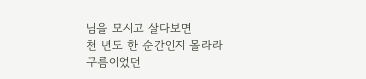님을 모시고 살다보면
천 년도 한 순간인지 몰라라
구름이었던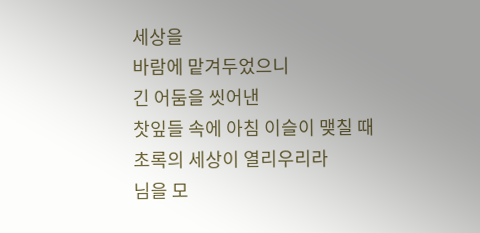세상을
바람에 맡겨두었으니
긴 어둠을 씻어낸
찻잎들 속에 아침 이슬이 맺칠 때
초록의 세상이 열리우리라
님을 모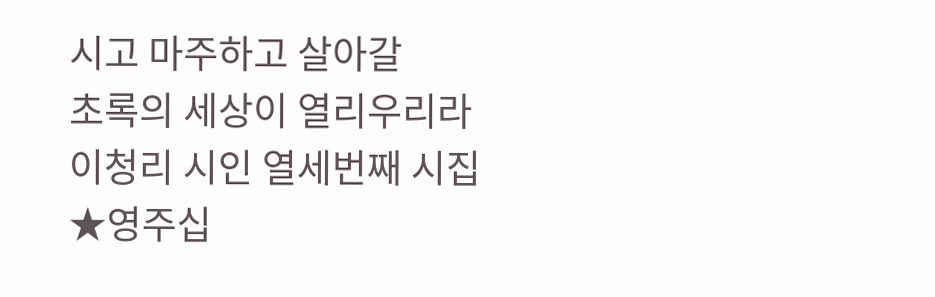시고 마주하고 살아갈
초록의 세상이 열리우리라
이청리 시인 열세번째 시집
★영주십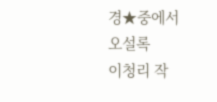경★중에서
오설록
이청리 작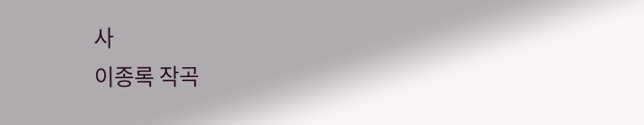사
이종록 작곡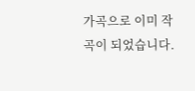가곡으로 이미 작곡이 되었습니다.